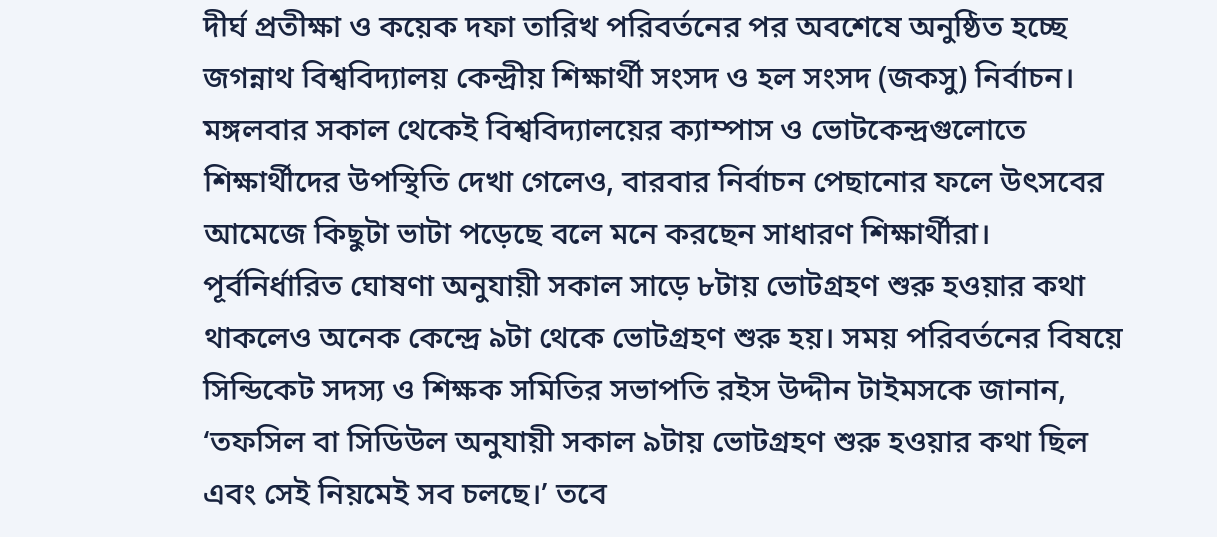দীর্ঘ প্রতীক্ষা ও কয়েক দফা তারিখ পরিবর্তনের পর অবশেষে অনুষ্ঠিত হচ্ছে জগন্নাথ বিশ্ববিদ্যালয় কেন্দ্রীয় শিক্ষার্থী সংসদ ও হল সংসদ (জকসু) নির্বাচন।
মঙ্গলবার সকাল থেকেই বিশ্ববিদ্যালয়ের ক্যাম্পাস ও ভোটকেন্দ্রগুলোতে শিক্ষার্থীদের উপস্থিতি দেখা গেলেও, বারবার নির্বাচন পেছানোর ফলে উৎসবের আমেজে কিছুটা ভাটা পড়েছে বলে মনে করছেন সাধারণ শিক্ষার্থীরা।
পূর্বনির্ধারিত ঘোষণা অনুযায়ী সকাল সাড়ে ৮টায় ভোটগ্রহণ শুরু হওয়ার কথা থাকলেও অনেক কেন্দ্রে ৯টা থেকে ভোটগ্রহণ শুরু হয়। সময় পরিবর্তনের বিষয়ে সিন্ডিকেট সদস্য ও শিক্ষক সমিতির সভাপতি রইস উদ্দীন টাইমসকে জানান, ‘তফসিল বা সিডিউল অনুযায়ী সকাল ৯টায় ভোটগ্রহণ শুরু হওয়ার কথা ছিল এবং সেই নিয়মেই সব চলছে।’ তবে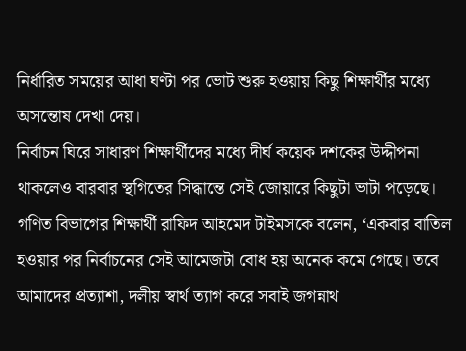নির্ধারিত সময়ের আধা ঘণ্টা পর ভোট শুরু হওয়ায় কিছু শিক্ষার্থীর মধ্যে অসন্তোষ দেখা দেয়।
নির্বাচন ঘিরে সাধারণ শিক্ষার্থীদের মধ্যে দীর্ঘ কয়েক দশকের উদ্দীপনা থাকলেও বারবার স্থগিতের সিদ্ধান্তে সেই জোয়ারে কিছুটা ভাটা পড়েছে। গণিত বিভাগের শিক্ষার্থী রাফিদ আহমেদ টাইমসকে বলেন, ‘একবার বাতিল হওয়ার পর নির্বাচনের সেই আমেজটা বোধ হয় অনেক কমে গেছে। তবে আমাদের প্রত্যাশা, দলীয় স্বার্থ ত্যাগ করে সবাই জগন্নাথ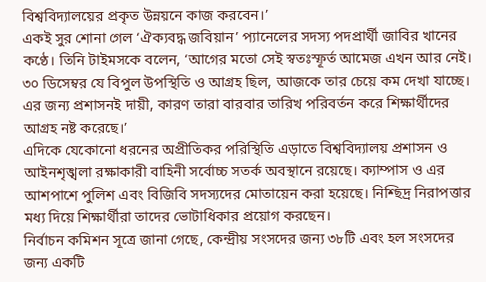বিশ্ববিদ্যালয়ের প্রকৃত উন্নয়নে কাজ করবেন।’
একই সুর শোনা গেল ‘ঐক্যবদ্ধ জবিয়ান’ প্যানেলের সদস্য পদপ্রার্থী জাবির খানের কণ্ঠে। তিনি টাইমসকে বলেন, ‘আগের মতো সেই স্বতঃস্ফূর্ত আমেজ এখন আর নেই। ৩০ ডিসেম্বর যে বিপুল উপস্থিতি ও আগ্রহ ছিল, আজকে তার চেয়ে কম দেখা যাচ্ছে। এর জন্য প্রশাসনই দায়ী, কারণ তারা বারবার তারিখ পরিবর্তন করে শিক্ষার্থীদের আগ্রহ নষ্ট করেছে।’
এদিকে যেকোনো ধরনের অপ্রীতিকর পরিস্থিতি এড়াতে বিশ্ববিদ্যালয় প্রশাসন ও আইনশৃঙ্খলা রক্ষাকারী বাহিনী সর্বোচ্চ সতর্ক অবস্থানে রয়েছে। ক্যাম্পাস ও এর আশপাশে পুলিশ এবং বিজিবি সদস্যদের মোতায়েন করা হয়েছে। নিশ্ছিদ্র নিরাপত্তার মধ্য দিয়ে শিক্ষার্থীরা তাদের ভোটাধিকার প্রয়োগ করছেন।
নির্বাচন কমিশন সূত্রে জানা গেছে, কেন্দ্রীয় সংসদের জন্য ৩৮টি এবং হল সংসদের জন্য একটি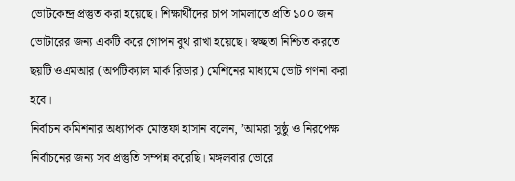ভোটকেন্দ্র প্রস্তুত করা হয়েছে। শিক্ষার্থীদের চাপ সামলাতে প্রতি ১০০ জন ভোটারের জন্য একটি করে গোপন বুথ রাখা হয়েছে। স্বচ্ছতা নিশ্চিত করতে ছয়টি ওএমআর (অপটিক্যাল মার্ক রিডার) মেশিনের মাধ্যমে ভোট গণনা করা হবে।
নির্বাচন কমিশনার অধ্যাপক মোস্তফা হাসান বলেন, ’আমরা সুষ্ঠু ও নিরপেক্ষ নির্বাচনের জন্য সব প্রস্তুতি সম্পন্ন করেছি। মঙ্গলবার ভোরে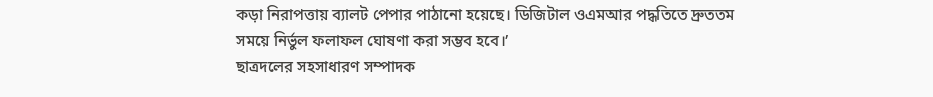কড়া নিরাপত্তায় ব্যালট পেপার পাঠানো হয়েছে। ডিজিটাল ওএমআর পদ্ধতিতে দ্রুততম সময়ে নির্ভুল ফলাফল ঘোষণা করা সম্ভব হবে।’
ছাত্রদলের সহসাধারণ সম্পাদক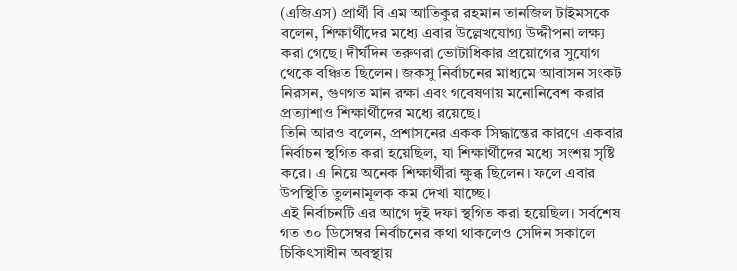(এজিএস) প্রার্থী বি এম আতিকুর রহমান তানজিল টাইমসকে বলেন, শিক্ষার্থীদের মধ্যে এবার উল্লেখযোগ্য উদ্দীপনা লক্ষ্য করা গেছে। দীর্ঘদিন তরুণরা ভোটাধিকার প্রয়োগের সুযোগ থেকে বঞ্চিত ছিলেন। জকসু নির্বাচনের মাধ্যমে আবাসন সংকট নিরসন, গুণগত মান রক্ষা এবং গবেষণায় মনোনিবেশ করার প্রত্যাশাও শিক্ষার্থীদের মধ্যে রয়েছে।
তিনি আরও বলেন, প্রশাসনের একক সিদ্ধান্তের কারণে একবার নির্বাচন স্থগিত করা হয়েছিল, যা শিক্ষার্থীদের মধ্যে সংশয় সৃষ্টি করে। এ নিয়ে অনেক শিক্ষার্থীরা ক্ষুব্ধ ছিলেন। ফলে এবার উপস্থিতি তুলনামূলক কম দেখা যাচ্ছে।
এই নির্বাচনটি এর আগে দুই দফা স্থগিত করা হয়েছিল। সর্বশেষ গত ৩০ ডিসেম্বর নির্বাচনের কথা থাকলেও সেদিন সকালে চিকিৎসাধীন অবস্থায়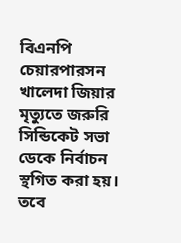বিএনপি চেয়ারপারসন খালেদা জিয়ার মৃত্যুতে জরুরি সিন্ডিকেট সভা ডেকে নির্বাচন স্থগিত করা হয়। তবে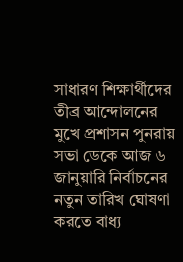সাধারণ শিক্ষার্থীদের তীব্র আন্দোলনের মুখে প্রশাসন পুনরায় সভা ডেকে আজ ৬ জানুয়ারি নির্বাচনের নতুন তারিখ ঘোষণা করতে বাধ্য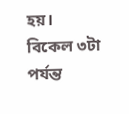হয়।
বিকেল ৩টা পর্যন্ত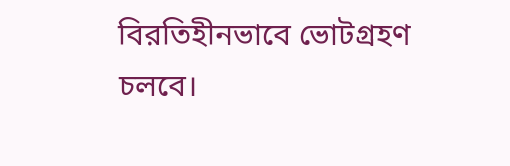বিরতিহীনভাবে ভোটগ্রহণ চলবে।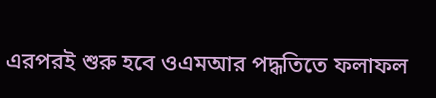এরপরই শুরু হবে ওএমআর পদ্ধতিতে ফলাফল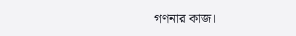গণনার কাজ।